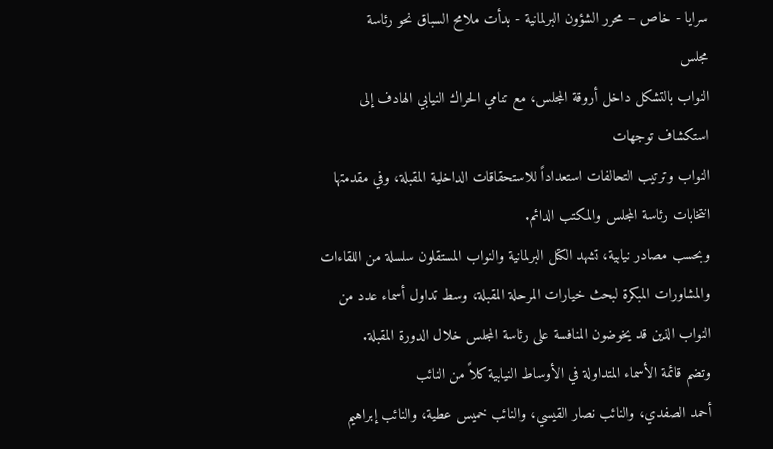سرايا - خاص – محرر الشؤون البرلمانية - بدأت ملامح السباق نحو رئاسة
مجلس
النواب بالتشكل داخل أروقة المجلس، مع تنامي الحراك النيابي الهادف إلى استكشاف توجهات
النواب وترتيب التحالفات استعداداً للاستحقاقات الداخلية المقبلة، وفي مقدمتها انتخابات رئاسة المجلس والمكتب الدائم.
وبحسب مصادر نيابية، تشهد الكتل البرلمانية والنواب المستقلون سلسلة من اللقاءات والمشاورات المبكرة لبحث خيارات المرحلة المقبلة، وسط تداول أسماء عدد من
النواب الذين قد يخوضون المنافسة على رئاسة المجلس خلال الدورة المقبلة.
وتضم قائمة الأسماء المتداولة في الأوساط النيابية كلاً من النائب
أحمد الصفدي، والنائب نصار القيسي، والنائب خميس عطية، والنائب إبراهيم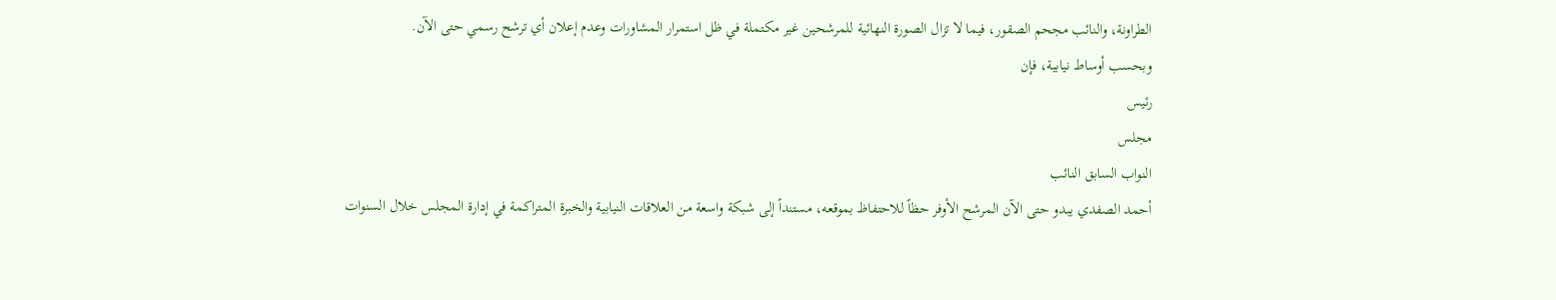الطراونة، والنائب مجحم الصقور، فيما لا تزال الصورة النهائية للمرشحين غير مكتملة في ظل استمرار المشاورات وعدم إعلان أي ترشح رسمي حتى الآن.
وبحسب أوساط نيابية، فإن
رئيس
مجلس
النواب السابق النائب
أحمد الصفدي يبدو حتى الآن المرشح الأوفر حظاً للاحتفاظ بموقعه، مستنداً إلى شبكة واسعة من العلاقات النيابية والخبرة المتراكمة في إدارة المجلس خلال السنوات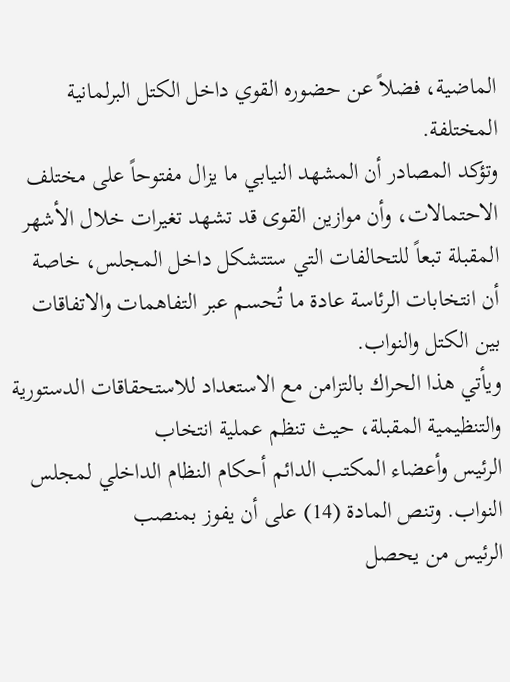الماضية، فضلاً عن حضوره القوي داخل الكتل البرلمانية المختلفة.
وتؤكد المصادر أن المشهد النيابي ما يزال مفتوحاً على مختلف الاحتمالات، وأن موازين القوى قد تشهد تغيرات خلال الأشهر المقبلة تبعاً للتحالفات التي ستتشكل داخل المجلس، خاصة أن انتخابات الرئاسة عادة ما تُحسم عبر التفاهمات والاتفاقات بين الكتل والنواب.
ويأتي هذا الحراك بالتزامن مع الاستعداد للاستحقاقات الدستورية والتنظيمية المقبلة، حيث تنظم عملية انتخاب
الرئيس وأعضاء المكتب الدائم أحكام النظام الداخلي لمجلس النواب. وتنص المادة (14) على أن يفوز بمنصب
الرئيس من يحصل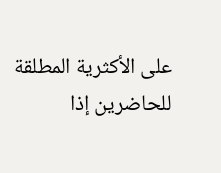على الأكثرية المطلقة للحاضرين إذا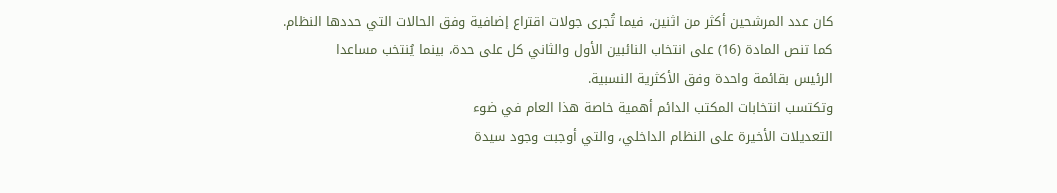كان عدد المرشحين أكثر من اثنين، فيما تُجرى جولات اقتراع إضافية وفق الحالات التي حددها النظام.
كما تنص المادة (16) على انتخاب النائبين الأول والثاني كل على حدة، بينما يُنتخب مساعدا
الرئيس بقائمة واحدة وفق الأكثرية النسبية.
وتكتسب انتخابات المكتب الدائم أهمية خاصة هذا العام في ضوء
التعديلات الأخيرة على النظام الداخلي، والتي أوجبت وجود سيدة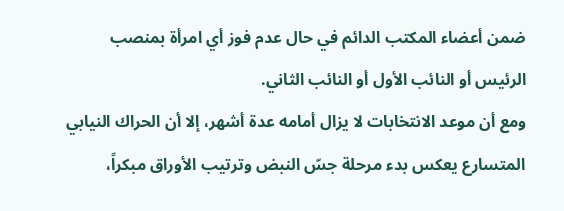ضمن أعضاء المكتب الدائم في حال عدم فوز أي امرأة بمنصب
الرئيس أو النائب الأول أو النائب الثاني.
ومع أن موعد الانتخابات لا يزال أمامه عدة أشهر، إلا أن الحراك النيابي المتسارع يعكس بدء مرحلة جسّ النبض وترتيب الأوراق مبكراً،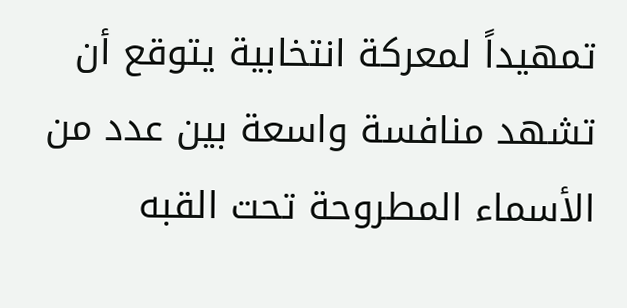تمهيداً لمعركة انتخابية يتوقع أن تشهد منافسة واسعة بين عدد من الأسماء المطروحة تحت القبه